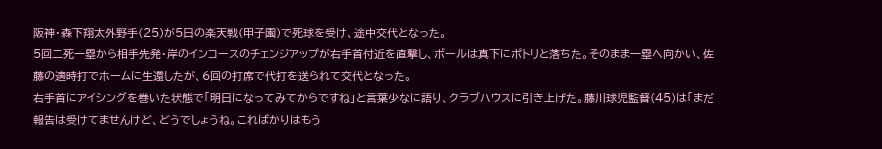阪神・森下翔太外野手(25)が5日の楽天戦(甲子園)で死球を受け、途中交代となった。
5回二死一塁から相手先発・岸のインコースのチェンジアップが右手首付近を直撃し、ボールは真下にポトリと落ちた。そのまま一塁へ向かい、佐藤の適時打でホームに生還したが、6回の打席で代打を送られて交代となった。
右手首にアイシングを巻いた状態で「明日になってみてからですね」と言葉少なに語り、クラブハウスに引き上げた。藤川球児監督(45)は「まだ報告は受けてませんけど、どうでしょうね。こればかりはもう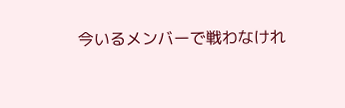今いるメンバーで戦わなけれ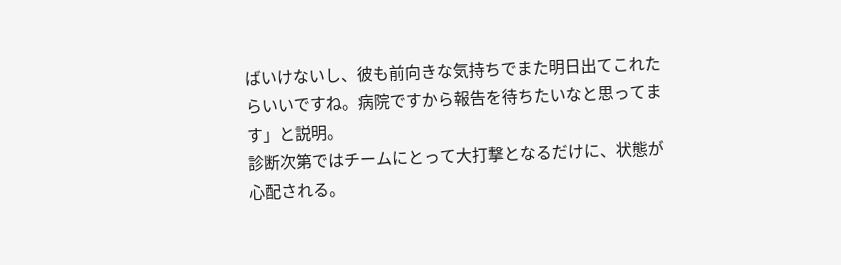ばいけないし、彼も前向きな気持ちでまた明日出てこれたらいいですね。病院ですから報告を待ちたいなと思ってます」と説明。
診断次第ではチームにとって大打撃となるだけに、状態が心配される。